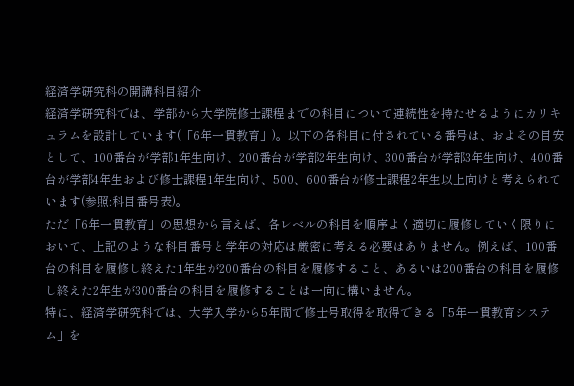経済学研究科の開講科目紹介
経済学研究科では、学部から大学院修士課程までの科目について連続性を持たせるようにカリキュラムを設計しています(「6年一貫教育」)。以下の各科目に付されている番号は、およその目安として、100番台が学部1年生向け、200番台が学部2年生向け、300番台が学部3年生向け、400番台が学部4年生および修士課程1年生向け、500、600番台が修士課程2年生以上向けと考えられています(参照:科目番号表)。
ただ「6年一貫教育」の思想から言えば、各レベルの科目を順序よく適切に履修していく限りにおいて、上記のような科目番号と学年の対応は厳密に考える必要はありません。例えば、100番台の科目を履修し終えた1年生が200番台の科目を履修すること、あるいは200番台の科目を履修し終えた2年生が300番台の科目を履修することは一向に構いません。
特に、経済学研究科では、大学入学から5年間で修士号取得を取得できる「5年一貫教育システム」を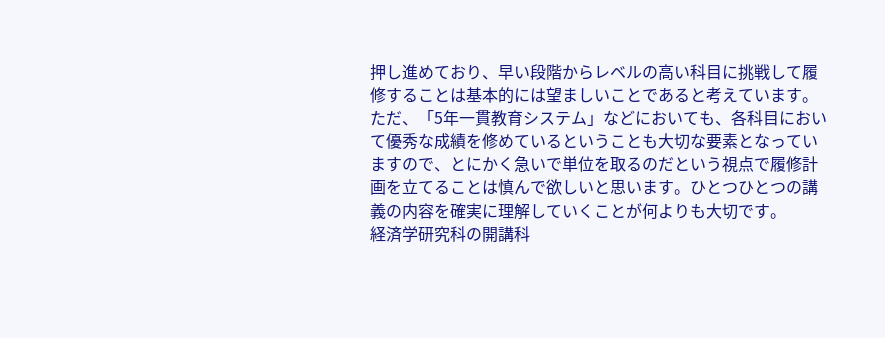押し進めており、早い段階からレベルの高い科目に挑戦して履修することは基本的には望ましいことであると考えています。ただ、「5年一貫教育システム」などにおいても、各科目において優秀な成績を修めているということも大切な要素となっていますので、とにかく急いで単位を取るのだという視点で履修計画を立てることは慎んで欲しいと思います。ひとつひとつの講義の内容を確実に理解していくことが何よりも大切です。
経済学研究科の開講科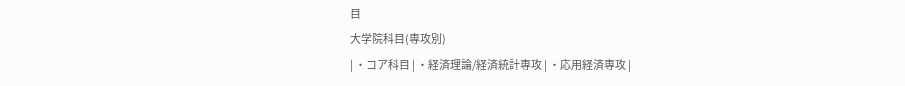目
大学院科目(専攻別)
| ・コア科目 | ・経済理論/経済統計専攻 | ・応用経済専攻 |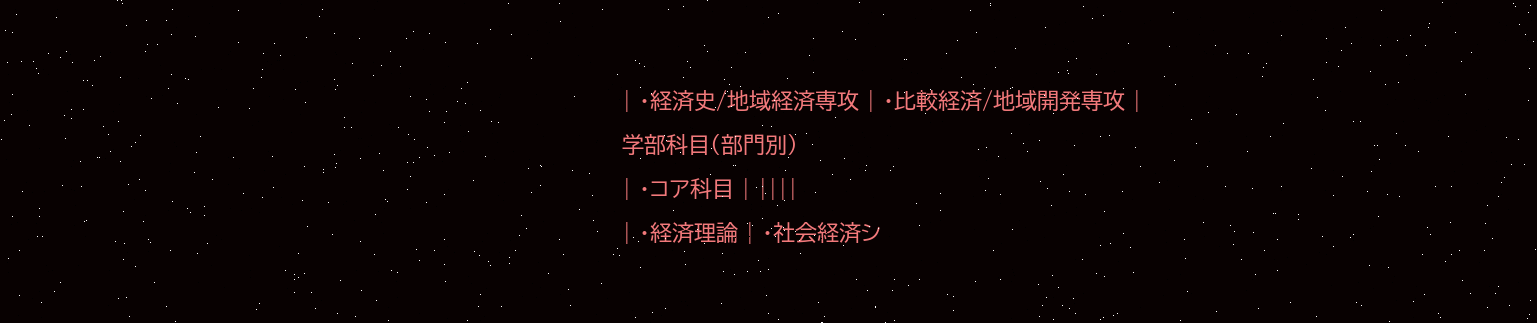| ・経済史/地域経済専攻 | ・比較経済/地域開発専攻 |
学部科目(部門別)
| ・コア科目 | ||||
| ・経済理論 | ・社会経済シ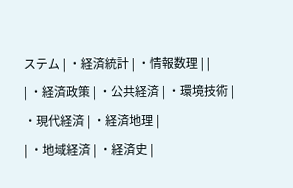ステム | ・経済統計 | ・情報数理 | |
| ・経済政策 | ・公共経済 | ・環境技術 | ・現代経済 | ・経済地理 |
| ・地域経済 | ・経済史 |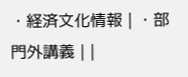・経済文化情報 | ・部門外講義 | |